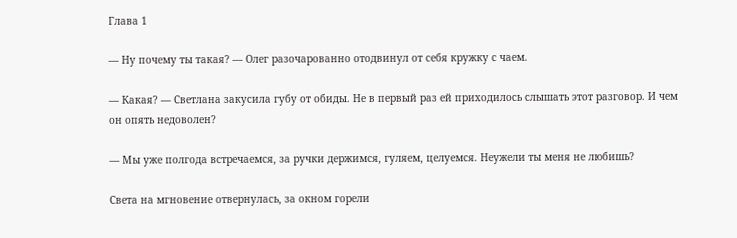Глава 1

— Ну почему ты такая? — Олег разочарованно отодвинул от себя кружку с чаем.

— Какая? — Светлана закусила губу от обиды. Не в первый раз ей приходилось слышать этот разговор. И чем он опять недоволен?

— Мы уже полгода встречаемся, за ручки держимся, гуляем, целуемся. Неужели ты меня не любишь?

Света на мгновение отвернулась, за окном горели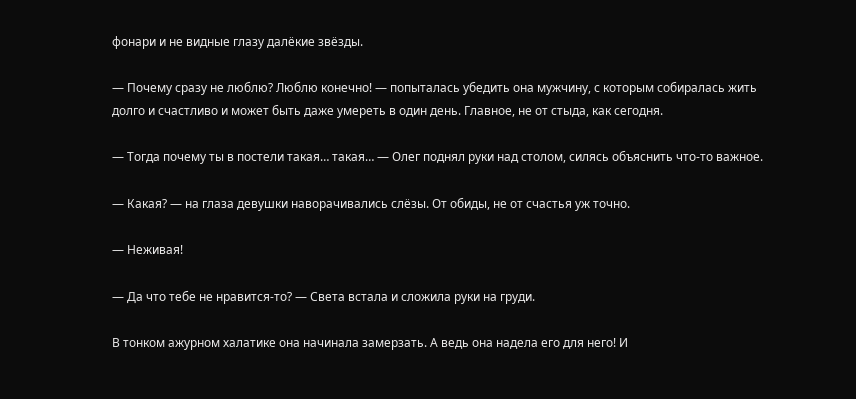фонари и не видные глазу далёкие звёзды.

— Почему сразу не люблю? Люблю конечно! — попыталась убедить она мужчину, с которым собиралась жить долго и счастливо и может быть даже умереть в один день. Главное, не от стыда, как сегодня.

— Тогда почему ты в постели такая… такая… — Олег поднял руки над столом, силясь объяснить что-то важное.

— Какая? — на глаза девушки наворачивались слёзы. От обиды, не от счастья уж точно.

— Неживая!

— Да что тебе не нравится-то? — Света встала и сложила руки на груди.

В тонком ажурном халатике она начинала замерзать. А ведь она надела его для него! И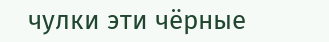чулки эти чёрные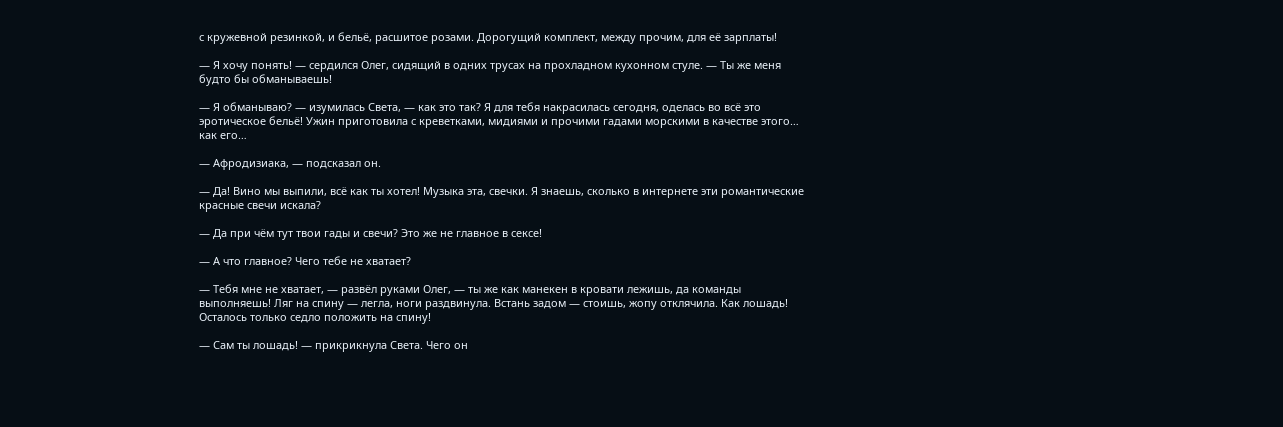с кружевной резинкой, и бельё, расшитое розами. Дорогущий комплект, между прочим, для её зарплаты!

— Я хочу понять! — сердился Олег, сидящий в одних трусах на прохладном кухонном стуле. — Ты же меня будто бы обманываешь!

— Я обманываю? — изумилась Света, — как это так? Я для тебя накрасилась сегодня, оделась во всё это эротическое бельё! Ужин приготовила с креветками, мидиями и прочими гадами морскими в качестве этого… как его…

— Афродизиака, — подсказал он.

— Да! Вино мы выпили, всё как ты хотел! Музыка эта, свечки. Я знаешь, сколько в интернете эти романтические красные свечи искала?

— Да при чём тут твои гады и свечи? Это же не главное в сексе!

— А что главное? Чего тебе не хватает?

— Тебя мне не хватает, — развёл руками Олег, — ты же как манекен в кровати лежишь, да команды выполняешь! Ляг на спину — легла, ноги раздвинула. Встань задом — стоишь, жопу отклячила. Как лошадь! Осталось только седло положить на спину!

— Сам ты лошадь! — прикрикнула Света. Чего он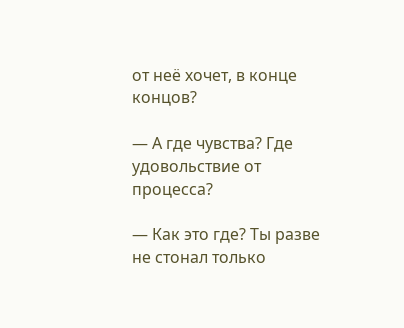от неё хочет, в конце концов?

— А где чувства? Где удовольствие от процесса?

— Как это где? Ты разве не стонал только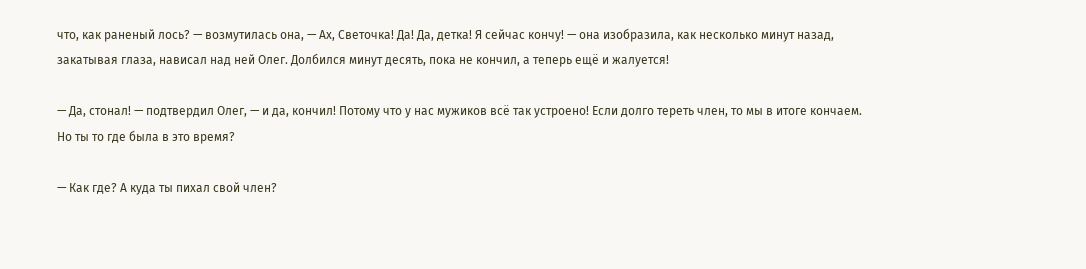что, как раненый лось? — возмутилась она, — Ах, Светочка! Да! Да, детка! Я сейчас кончу! — она изобразила, как несколько минут назад, закатывая глаза, нависал над ней Олег. Долбился минут десять, пока не кончил, а теперь ещё и жалуется!

— Да, стонал! — подтвердил Олег, — и да, кончил! Потому что у нас мужиков всё так устроено! Если долго тереть член, то мы в итоге кончаем. Но ты то где была в это время?

— Как где? А куда ты пихал свой член?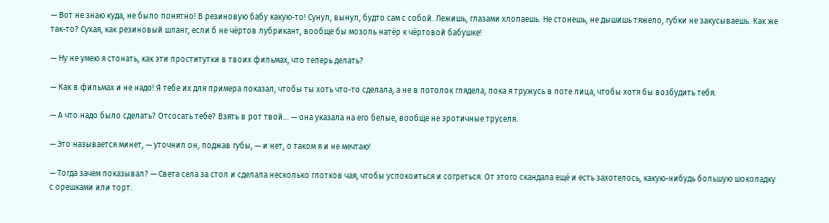— Вот не знаю куда, не было понятно! В резиновую бабу какую-то! Сунул, вынул, будто сам с собой. Лежишь, глазами хлопаешь. Не стонешь, не дышишь тяжело, губки не закусываешь. Как же так-то? Сухая, как резиновый шланг, если б не чёртов лубрикант, вообще бы мозоль натёр к чёртовой бабушке!

— Ну не умею я стонать, как эти проститутки в твоих фильмах, что теперь делать?

— Как в фильмах и не надо! Я тебе их для примера показал, чтобы ты хоть что-то сделала, а не в потолок глядела, пока я тружусь в поте лица, чтобы хотя бы возбудить тебя.

— А что надо было сделать? Отсосать тебе? Взять в рот твой… — она указала на его белые, вообще не эротичные труселя.

— Это называется минет, — уточнил он, поджав губы, — и нет, о таком я и не мечтаю!

— Тогда зачем показывал? — Света села за стол и сделала несколько глотков чая, чтобы успокоиться и согреться. От этого скандала ещё и есть захотелось, какую-нибудь большую шоколадку с орешками или торт.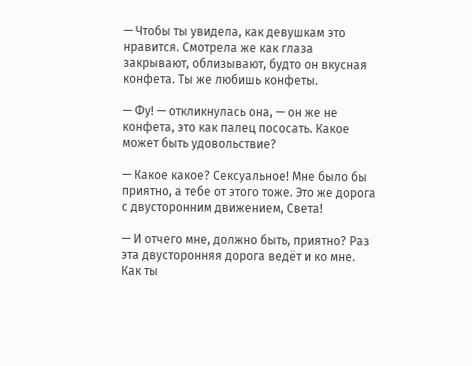— Чтобы ты увидела, как девушкам это нравится. Смотрела же как глаза закрывают, облизывают, будто он вкусная конфета. Ты же любишь конфеты.

— Фу! — откликнулась она, — он же не конфета, это как палец пососать. Какое может быть удовольствие?

— Какое какое? Сексуальное! Мне было бы приятно, а тебе от этого тоже. Это же дорога с двусторонним движением, Света!

— И отчего мне, должно быть, приятно? Раз эта двусторонняя дорога ведёт и ко мне. Как ты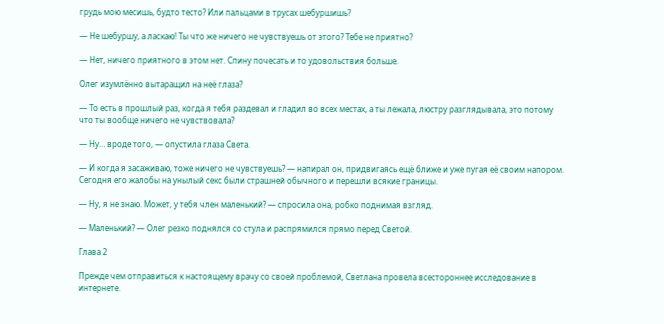грудь мою месишь, будто тесто? Или пальцами в трусах шебуршишь?

— Не шебуршу, а ласкаю! Ты что же ничего не чувствуешь от этого? Тебе не приятно?

— Нет, ничего приятного в этом нет. Спину почесать и то удовольствия больше.

Олег изумлённо вытаращил на неё глаза?

— То есть в прошлый раз, когда я тебя раздевал и гладил во всех местах, а ты лежала, люстру разглядывала, это потому что ты вообще ничего не чувствовала?

— Ну… вроде того, — опустила глаза Света.

— И когда я засаживаю, тоже ничего не чувствуешь? — напирал он, придвигаясь ещё ближе и уже пугая её своим напором. Сегодня его жалобы на унылый секс были страшней обычного и перешли всякие границы.

— Ну, я не знаю. Может, у тебя член маленький? — спросила она, робко поднимая взгляд.

— Маленький? — Олег резко поднялся со стула и распрямился прямо перед Светой.

Глава 2

Прежде чем отправиться к настоящему врачу со своей проблемой, Светлана провела всестороннее исследование в интернете.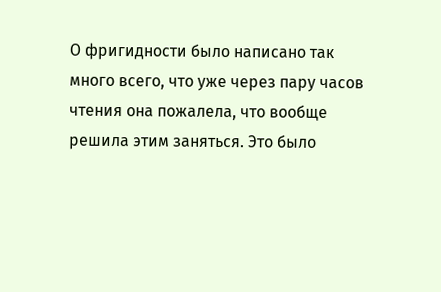О фригидности было написано так много всего, что уже через пару часов чтения она пожалела, что вообще решила этим заняться. Это было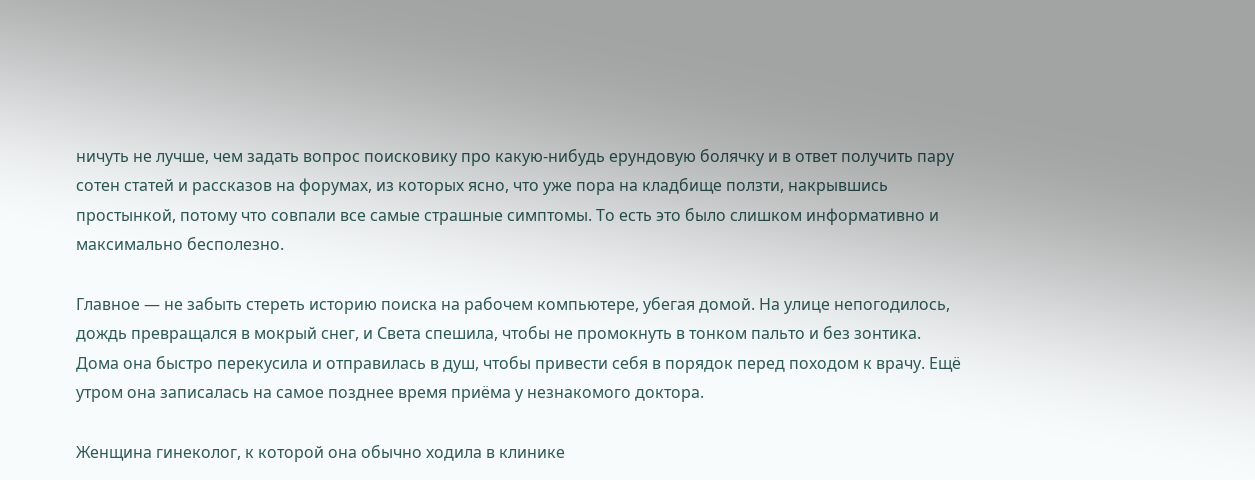ничуть не лучше, чем задать вопрос поисковику про какую-нибудь ерундовую болячку и в ответ получить пару сотен статей и рассказов на форумах, из которых ясно, что уже пора на кладбище ползти, накрывшись простынкой, потому что совпали все самые страшные симптомы. То есть это было слишком информативно и максимально бесполезно.

Главное — не забыть стереть историю поиска на рабочем компьютере, убегая домой. На улице непогодилось, дождь превращался в мокрый снег, и Света спешила, чтобы не промокнуть в тонком пальто и без зонтика. Дома она быстро перекусила и отправилась в душ, чтобы привести себя в порядок перед походом к врачу. Ещё утром она записалась на самое позднее время приёма у незнакомого доктора.

Женщина гинеколог, к которой она обычно ходила в клинике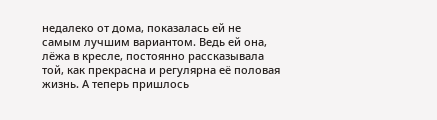недалеко от дома, показалась ей не самым лучшим вариантом. Ведь ей она, лёжа в кресле, постоянно рассказывала той, как прекрасна и регулярна её половая жизнь. А теперь пришлось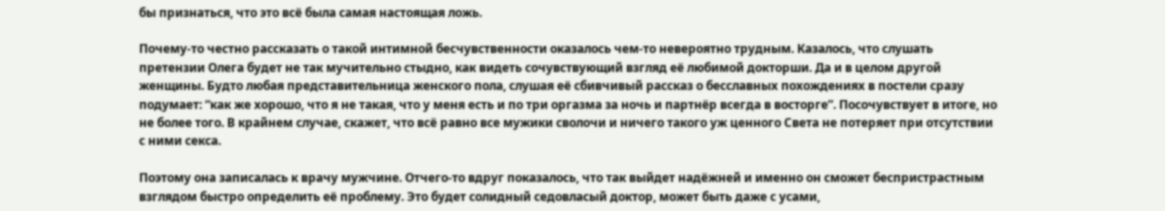бы признаться, что это всё была самая настоящая ложь.

Почему-то честно рассказать о такой интимной бесчувственности оказалось чем-то невероятно трудным. Казалось, что слушать претензии Олега будет не так мучительно стыдно, как видеть сочувствующий взгляд её любимой докторши. Да и в целом другой женщины. Будто любая представительница женского пола, слушая её сбивчивый рассказ о бесславных похождениях в постели сразу подумает: “как же хорошо, что я не такая, что у меня есть и по три оргазма за ночь и партнёр всегда в восторге”. Посочувствует в итоге, но не более того. В крайнем случае, скажет, что всё равно все мужики сволочи и ничего такого уж ценного Света не потеряет при отсутствии с ними секса.

Поэтому она записалась к врачу мужчине. Отчего-то вдруг показалось, что так выйдет надёжней и именно он сможет беспристрастным взглядом быстро определить её проблему. Это будет солидный седовласый доктор, может быть даже с усами,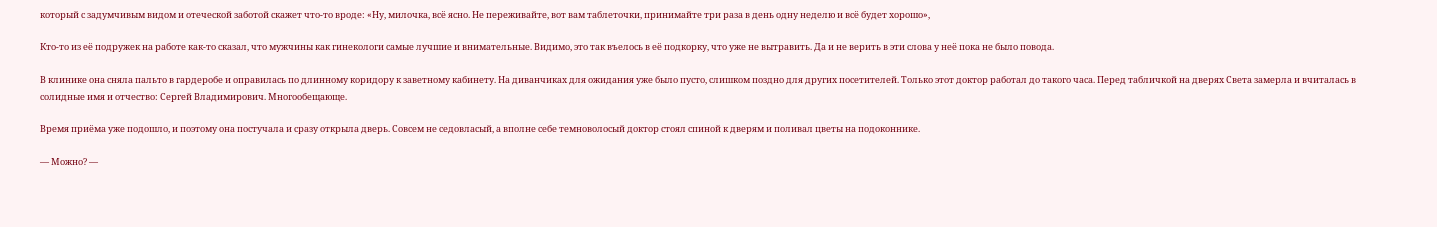который с задумчивым видом и отеческой заботой скажет что-то вроде: «Ну, милочка, всё ясно. Не переживайте, вот вам таблеточки, принимайте три раза в день одну неделю и всё будет хорошо»,

Кто-то из её подружек на работе как-то сказал, что мужчины как гинекологи самые лучшие и внимательные. Видимо, это так въелось в её подкорку, что уже не вытравить. Да и не верить в эти слова у неё пока не было повода.

В клинике она сняла пальто в гардеробе и оправилась по длинному коридору к заветному кабинету. На диванчиках для ожидания уже было пусто, слишком поздно для других посетителей. Только этот доктор работал до такого часа. Перед табличкой на дверях Света замерла и вчиталась в солидные имя и отчество: Сергей Владимирович. Многообещающе.

Время приёма уже подошло, и поэтому она постучала и сразу открыла дверь. Совсем не седовласый, а вполне себе темноволосый доктор стоял спиной к дверям и поливал цветы на подоконнике.

— Можно? —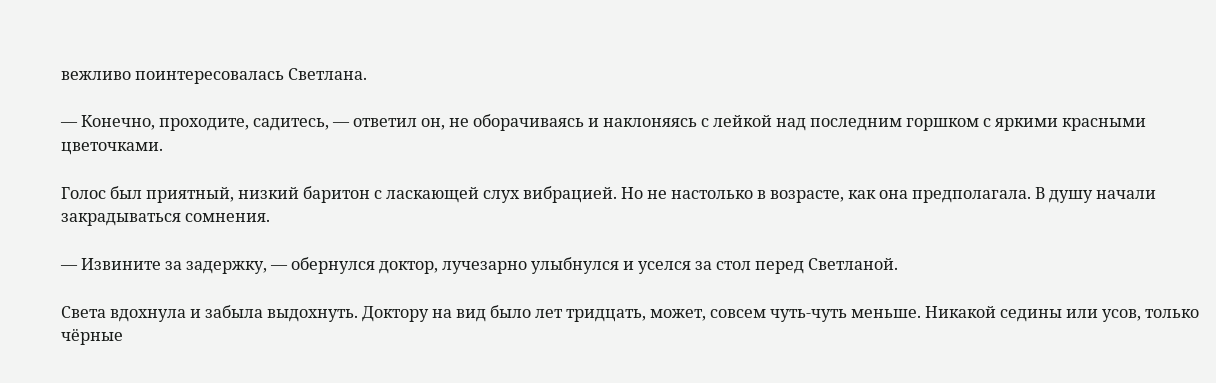вежливо поинтересовалась Светлана.

— Конечно, проходите, садитесь, — ответил он, не оборачиваясь и наклоняясь с лейкой над последним горшком с яркими красными цветочками.

Голос был приятный, низкий баритон с ласкающей слух вибрацией. Но не настолько в возрасте, как она предполагала. В душу начали закрадываться сомнения.

— Извините за задержку, — обернулся доктор, лучезарно улыбнулся и уселся за стол перед Светланой.

Света вдохнула и забыла выдохнуть. Доктору на вид было лет тридцать, может, совсем чуть-чуть меньше. Никакой седины или усов, только чёрные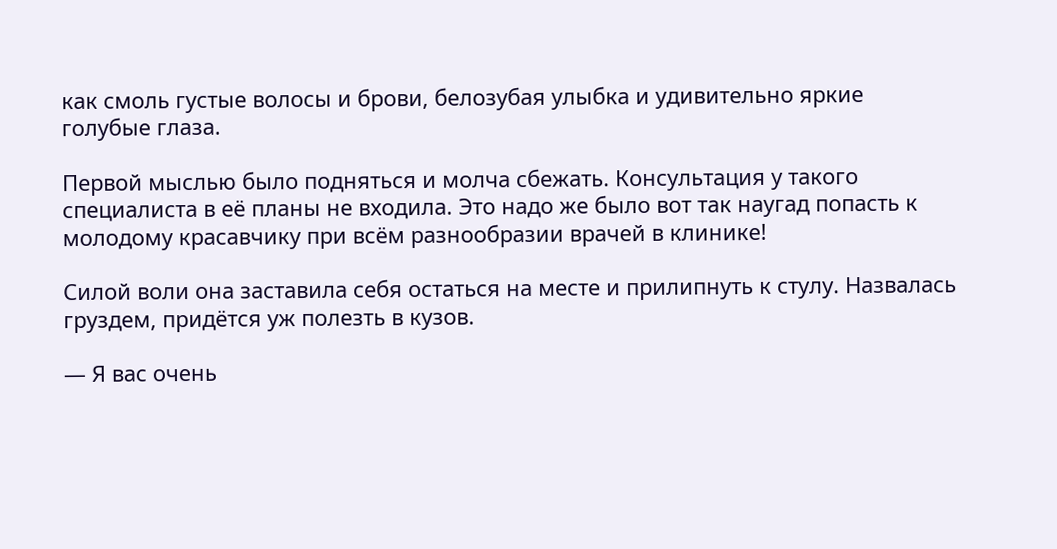как смоль густые волосы и брови, белозубая улыбка и удивительно яркие голубые глаза.

Первой мыслью было подняться и молча сбежать. Консультация у такого специалиста в её планы не входила. Это надо же было вот так наугад попасть к молодому красавчику при всём разнообразии врачей в клинике!

Силой воли она заставила себя остаться на месте и прилипнуть к стулу. Назвалась груздем, придётся уж полезть в кузов.

— Я вас очень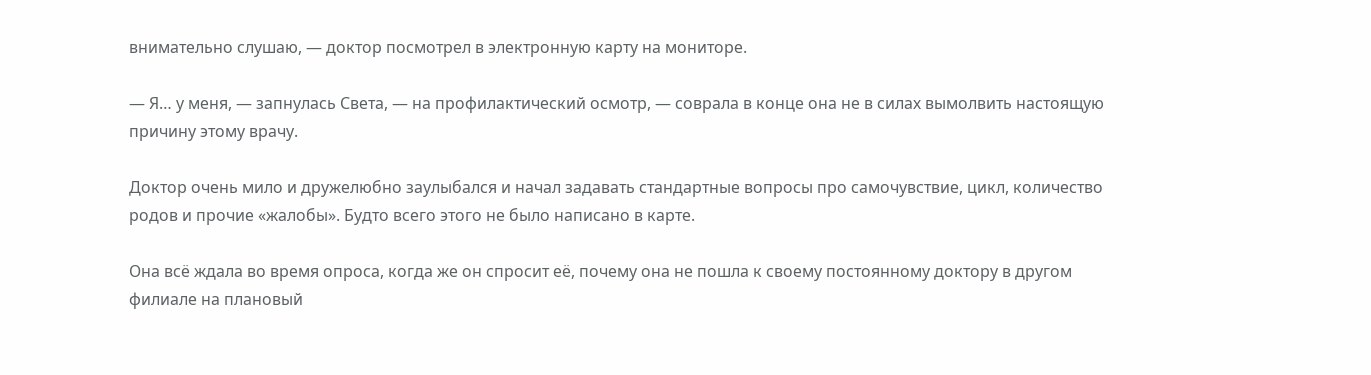внимательно слушаю, — доктор посмотрел в электронную карту на мониторе.

— Я… у меня, — запнулась Света, — на профилактический осмотр, — соврала в конце она не в силах вымолвить настоящую причину этому врачу.

Доктор очень мило и дружелюбно заулыбался и начал задавать стандартные вопросы про самочувствие, цикл, количество родов и прочие «жалобы». Будто всего этого не было написано в карте.

Она всё ждала во время опроса, когда же он спросит её, почему она не пошла к своему постоянному доктору в другом филиале на плановый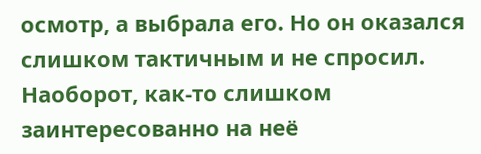осмотр, а выбрала его. Но он оказался слишком тактичным и не спросил. Наоборот, как-то слишком заинтересованно на неё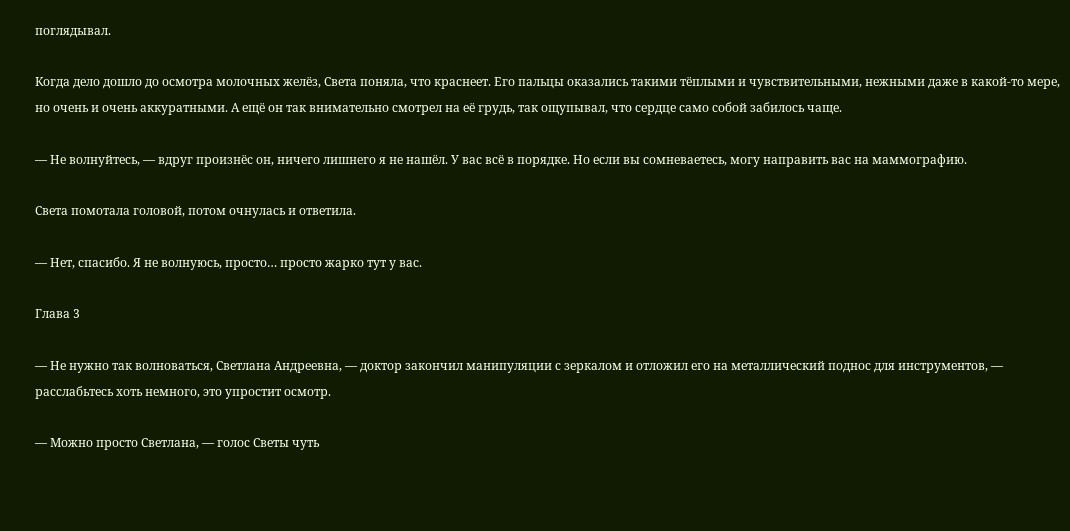поглядывал.

Когда дело дошло до осмотра молочных желёз, Света поняла, что краснеет. Его пальцы оказались такими тёплыми и чувствительными, нежными даже в какой-то мере, но очень и очень аккуратными. А ещё он так внимательно смотрел на её грудь, так ощупывал, что сердце само собой забилось чаще.

— Не волнуйтесь, — вдруг произнёс он, ничего лишнего я не нашёл. У вас всё в порядке. Но если вы сомневаетесь, могу направить вас на маммографию.

Света помотала головой, потом очнулась и ответила.

— Нет, спасибо. Я не волнуюсь, просто… просто жарко тут у вас.

Глава 3

— Не нужно так волноваться, Светлана Андреевна, — доктор закончил манипуляции с зеркалом и отложил его на металлический поднос для инструментов, — расслабьтесь хоть немного, это упростит осмотр.

— Можно просто Светлана, — голос Светы чуть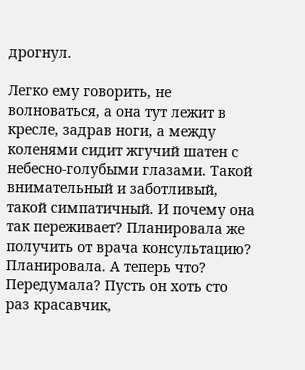дрогнул.

Легко ему говорить, не волноваться, а она тут лежит в кресле, задрав ноги, а между коленями сидит жгучий шатен с небесно-голубыми глазами. Такой внимательный и заботливый, такой симпатичный. И почему она так переживает? Планировала же получить от врача консультацию? Планировала. А теперь что? Передумала? Пусть он хоть сто раз красавчик,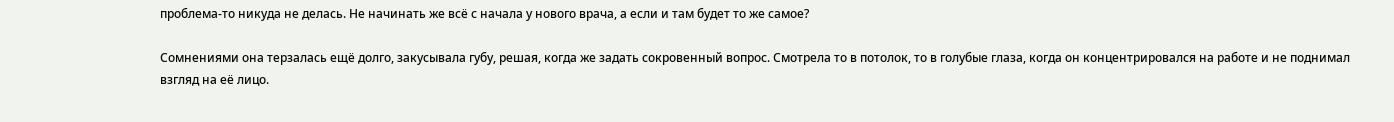проблема-то никуда не делась. Не начинать же всё с начала у нового врача, а если и там будет то же самое?

Сомнениями она терзалась ещё долго, закусывала губу, решая, когда же задать сокровенный вопрос. Смотрела то в потолок, то в голубые глаза, когда он концентрировался на работе и не поднимал взгляд на её лицо.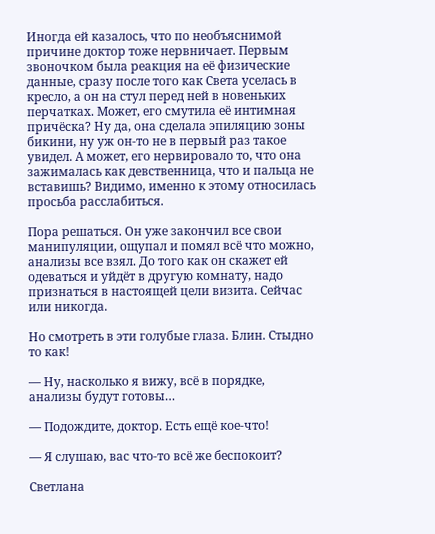Иногда ей казалось, что по необъяснимой причине доктор тоже нервничает. Первым звоночком была реакция на её физические данные, сразу после того как Света уселась в кресло, а он на стул перед ней в новеньких перчатках. Может, его смутила её интимная причёска? Ну да, она сделала эпиляцию зоны бикини, ну уж он-то не в первый раз такое увидел. А может, его нервировало то, что она зажималась как девственница, что и пальца не вставишь? Видимо, именно к этому относилась просьба расслабиться.

Пора решаться. Он уже закончил все свои манипуляции, ощупал и помял всё что можно, анализы все взял. До того как он скажет ей одеваться и уйдёт в другую комнату, надо признаться в настоящей цели визита. Сейчас или никогда.

Но смотреть в эти голубые глаза. Блин. Стыдно то как!

— Ну, насколько я вижу, всё в порядке, анализы будут готовы…

— Подождите, доктор. Есть ещё кое-что!

— Я слушаю, вас что-то всё же беспокоит?

Светлана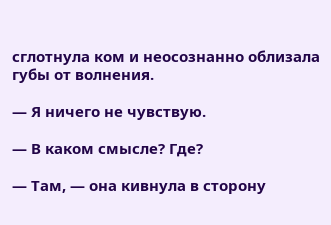сглотнула ком и неосознанно облизала губы от волнения.

— Я ничего не чувствую.

— В каком смысле? Где?

— Там, — она кивнула в сторону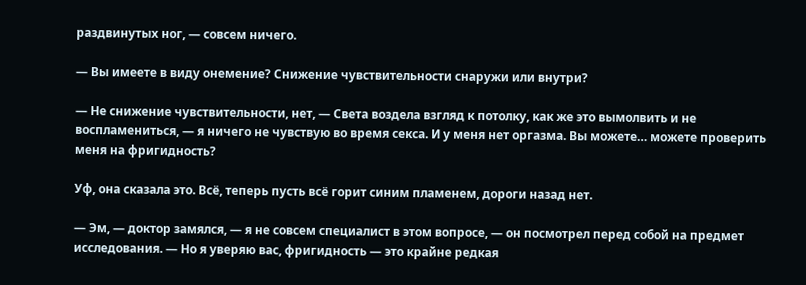раздвинутых ног, — совсем ничего.

— Вы имеете в виду онемение? Снижение чувствительности снаружи или внутри?

— Не снижение чувствительности, нет, — Света воздела взгляд к потолку, как же это вымолвить и не воспламениться, — я ничего не чувствую во время секса. И у меня нет оргазма. Вы можете… можете проверить меня на фригидность?

Уф, она сказала это. Всё, теперь пусть всё горит синим пламенем, дороги назад нет.

— Эм, — доктор замялся, — я не совсем специалист в этом вопросе, — он посмотрел перед собой на предмет исследования. — Но я уверяю вас, фригидность — это крайне редкая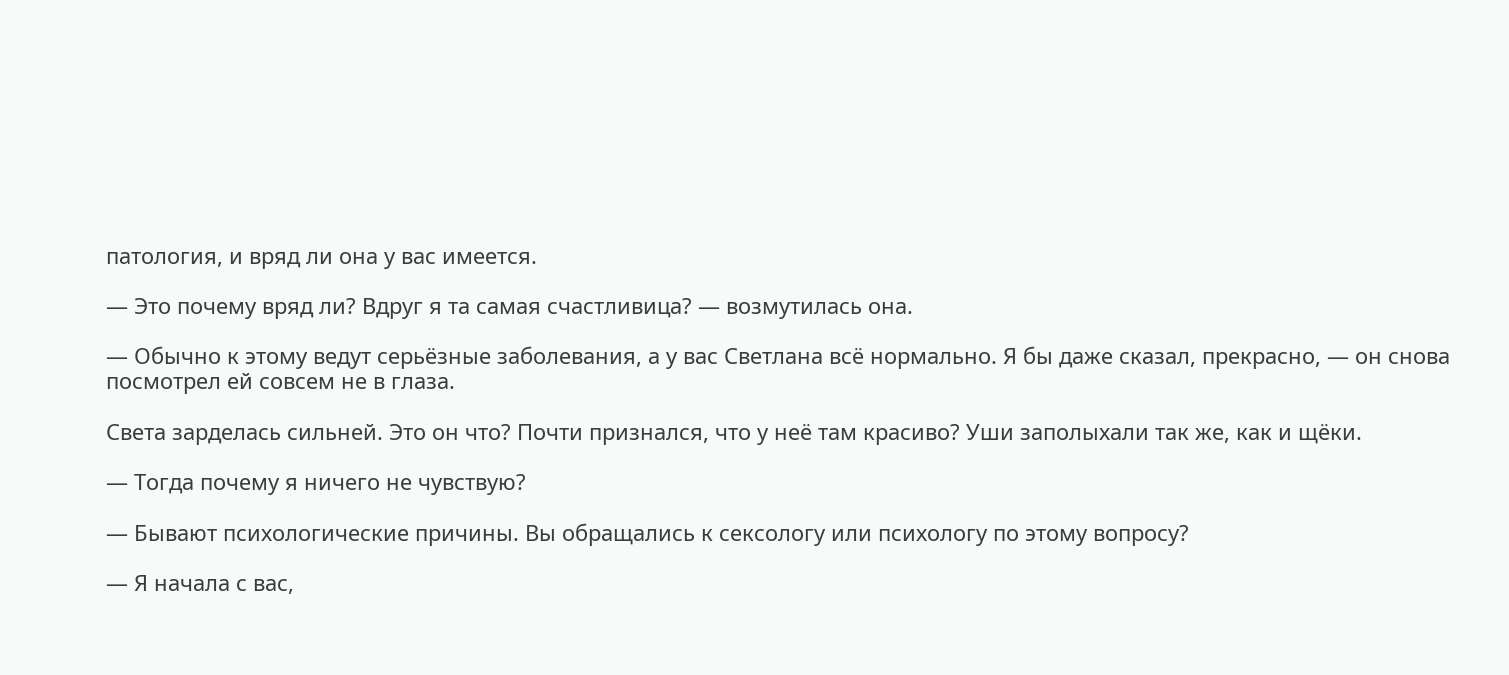патология, и вряд ли она у вас имеется.

— Это почему вряд ли? Вдруг я та самая счастливица? — возмутилась она.

— Обычно к этому ведут серьёзные заболевания, а у вас Светлана всё нормально. Я бы даже сказал, прекрасно, — он снова посмотрел ей совсем не в глаза.

Света зарделась сильней. Это он что? Почти признался, что у неё там красиво? Уши заполыхали так же, как и щёки.

— Тогда почему я ничего не чувствую?

— Бывают психологические причины. Вы обращались к сексологу или психологу по этому вопросу?

— Я начала с вас,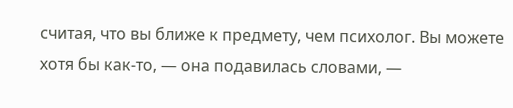считая, что вы ближе к предмету, чем психолог. Вы можете хотя бы как-то, — она подавилась словами, —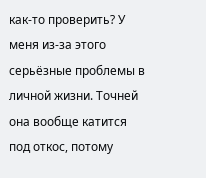как-то проверить? У меня из-за этого серьёзные проблемы в личной жизни. Точней она вообще катится под откос, потому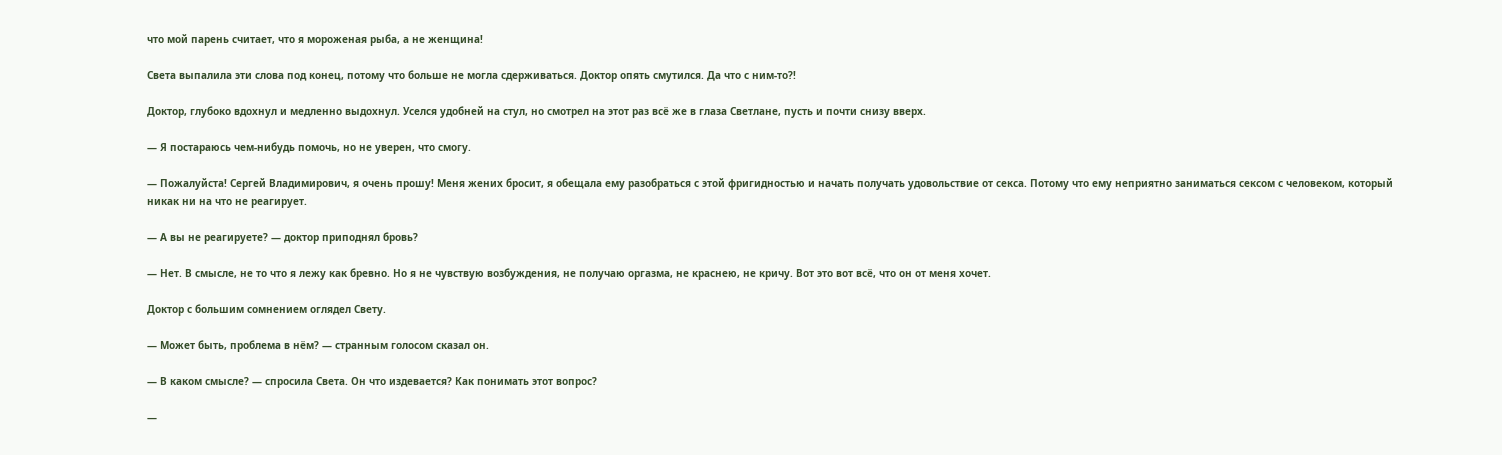что мой парень считает, что я мороженая рыба, а не женщина!

Света выпалила эти слова под конец, потому что больше не могла сдерживаться. Доктор опять смутился. Да что с ним-то?!

Доктор, глубоко вдохнул и медленно выдохнул. Уселся удобней на стул, но смотрел на этот раз всё же в глаза Светлане, пусть и почти снизу вверх.

— Я постараюсь чем-нибудь помочь, но не уверен, что смогу.

— Пожалуйста! Сергей Владимирович, я очень прошу! Меня жених бросит, я обещала ему разобраться с этой фригидностью и начать получать удовольствие от секса. Потому что ему неприятно заниматься сексом с человеком, который никак ни на что не реагирует.

— А вы не реагируете? — доктор приподнял бровь?

— Нет. В смысле, не то что я лежу как бревно. Но я не чувствую возбуждения, не получаю оргазма, не краснею, не кричу. Вот это вот всё, что он от меня хочет.

Доктор с большим сомнением оглядел Свету.

— Может быть, проблема в нём? — странным голосом сказал он.

— В каком смысле? — спросила Света. Он что издевается? Как понимать этот вопрос?

—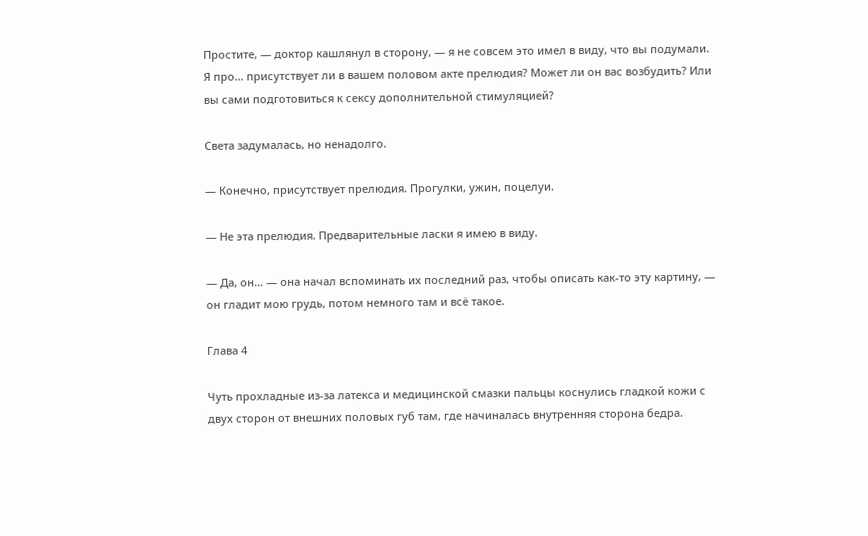Простите, — доктор кашлянул в сторону, — я не совсем это имел в виду, что вы подумали. Я про… присутствует ли в вашем половом акте прелюдия? Может ли он вас возбудить? Или вы сами подготовиться к сексу дополнительной стимуляцией?

Света задумалась, но ненадолго.

— Конечно, присутствует прелюдия. Прогулки, ужин, поцелуи.

— Не эта прелюдия. Предварительные ласки я имею в виду.

— Да, он… — она начал вспоминать их последний раз, чтобы описать как-то эту картину, — он гладит мою грудь, потом немного там и всё такое.

Глава 4

Чуть прохладные из-за латекса и медицинской смазки пальцы коснулись гладкой кожи с двух сторон от внешних половых губ там, где начиналась внутренняя сторона бедра.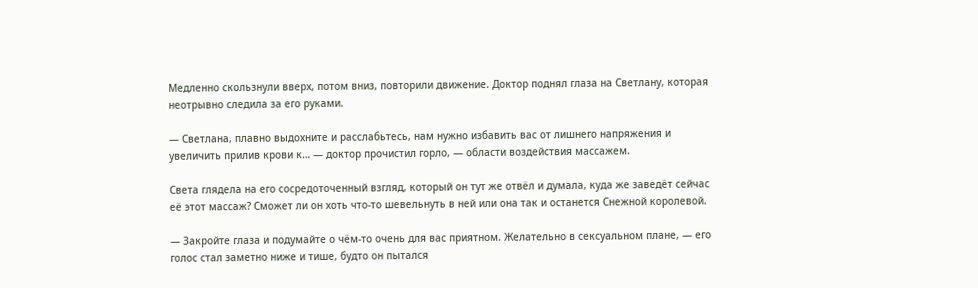Медленно скользнули вверх, потом вниз, повторили движение. Доктор поднял глаза на Светлану, которая неотрывно следила за его руками.

— Светлана, плавно выдохните и расслабьтесь, нам нужно избавить вас от лишнего напряжения и увеличить прилив крови к… — доктор прочистил горло, — области воздействия массажем.

Света глядела на его сосредоточенный взгляд, который он тут же отвёл и думала, куда же заведёт сейчас её этот массаж? Сможет ли он хоть что-то шевельнуть в ней или она так и останется Снежной королевой.

— Закройте глаза и подумайте о чём-то очень для вас приятном. Желательно в сексуальном плане, — его голос стал заметно ниже и тише, будто он пытался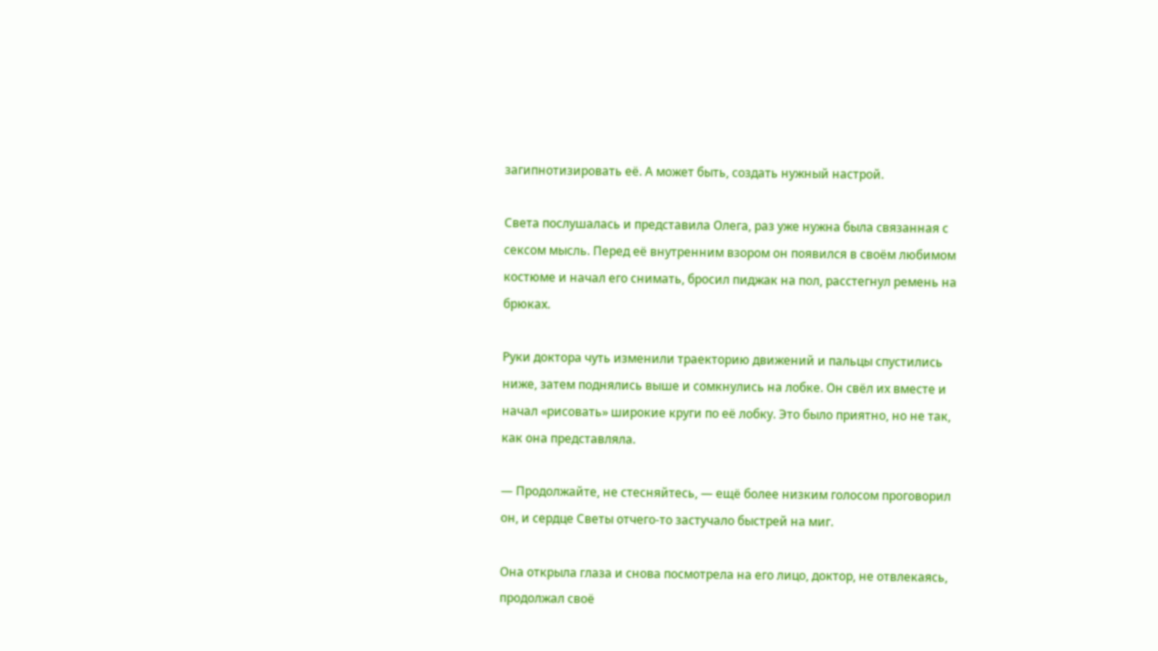загипнотизировать её. А может быть, создать нужный настрой.

Света послушалась и представила Олега, раз уже нужна была связанная с сексом мысль. Перед её внутренним взором он появился в своём любимом костюме и начал его снимать, бросил пиджак на пол, расстегнул ремень на брюках.

Руки доктора чуть изменили траекторию движений и пальцы спустились ниже, затем поднялись выше и сомкнулись на лобке. Он свёл их вместе и начал «рисовать» широкие круги по её лобку. Это было приятно, но не так, как она представляла.

— Продолжайте, не стесняйтесь, — ещё более низким голосом проговорил он, и сердце Светы отчего-то застучало быстрей на миг.

Она открыла глаза и снова посмотрела на его лицо, доктор, не отвлекаясь, продолжал своё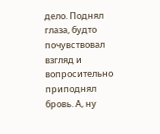дело. Поднял глаза, будто почувствовал взгляд и вопросительно приподнял бровь. А, ну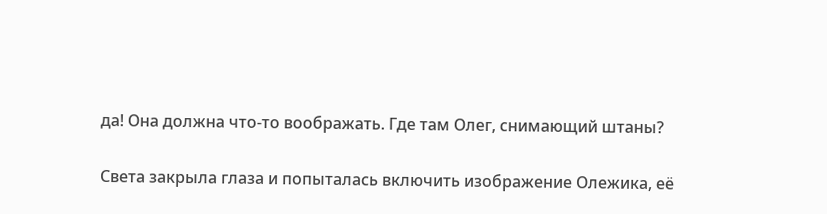да! Она должна что-то воображать. Где там Олег, снимающий штаны?

Света закрыла глаза и попыталась включить изображение Олежика, её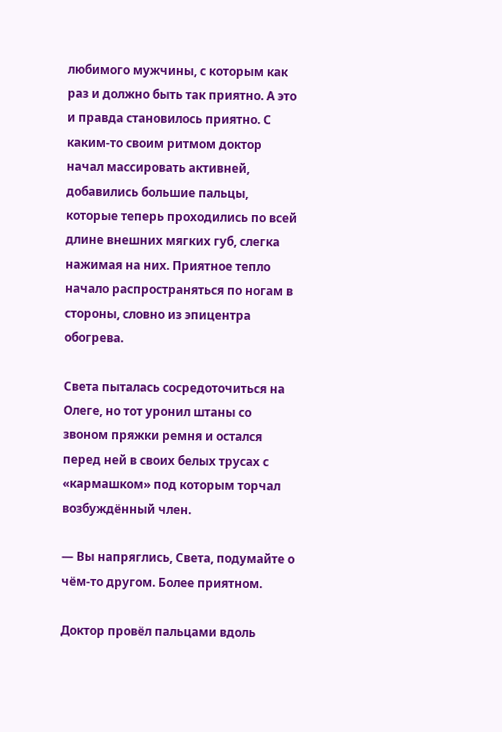любимого мужчины, с которым как раз и должно быть так приятно. А это и правда становилось приятно. С каким-то своим ритмом доктор начал массировать активней, добавились большие пальцы, которые теперь проходились по всей длине внешних мягких губ, слегка нажимая на них. Приятное тепло начало распространяться по ногам в стороны, словно из эпицентра обогрева.

Света пыталась сосредоточиться на Олеге, но тот уронил штаны со звоном пряжки ремня и остался перед ней в своих белых трусах с «кармашком» под которым торчал возбуждённый член.

— Вы напряглись, Света, подумайте о чём-то другом. Более приятном.

Доктор провёл пальцами вдоль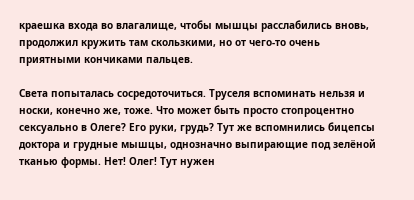краешка входа во влагалище, чтобы мышцы расслабились вновь, продолжил кружить там скользкими, но от чего-то очень приятными кончиками пальцев.

Света попыталась сосредоточиться. Труселя вспоминать нельзя и носки, конечно же, тоже. Что может быть просто стопроцентно сексуально в Олеге? Его руки, грудь? Тут же вспомнились бицепсы доктора и грудные мышцы, однозначно выпирающие под зелёной тканью формы. Нет! Олег! Тут нужен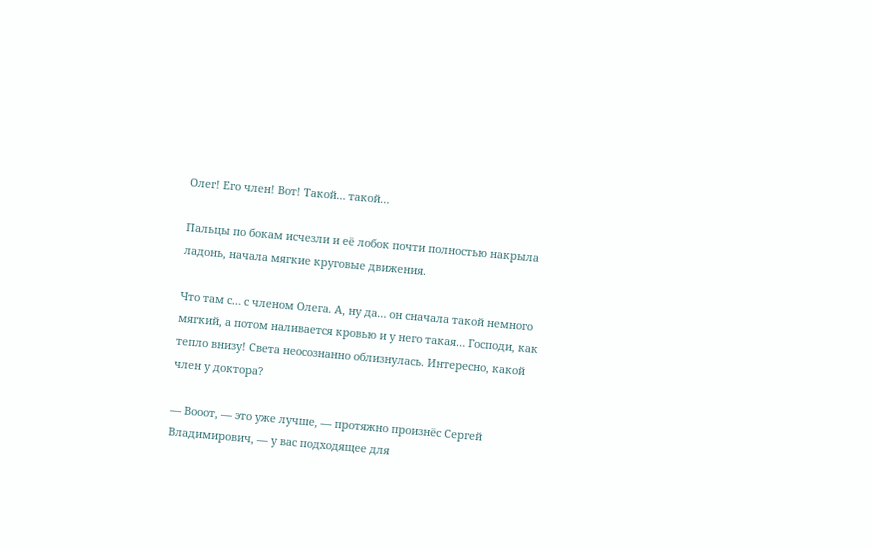Олег! Его член! Вот! Такой… такой…

Пальцы по бокам исчезли и её лобок почти полностью накрыла ладонь, начала мягкие круговые движения.

Что там с… с членом Олега. А, ну да… он сначала такой немного мягкий, а потом наливается кровью и у него такая… Господи, как тепло внизу! Света неосознанно облизнулась. Интересно, какой член у доктора?

— Вооот, — это уже лучше, — протяжно произнёс Сергей Владимирович, — у вас подходящее для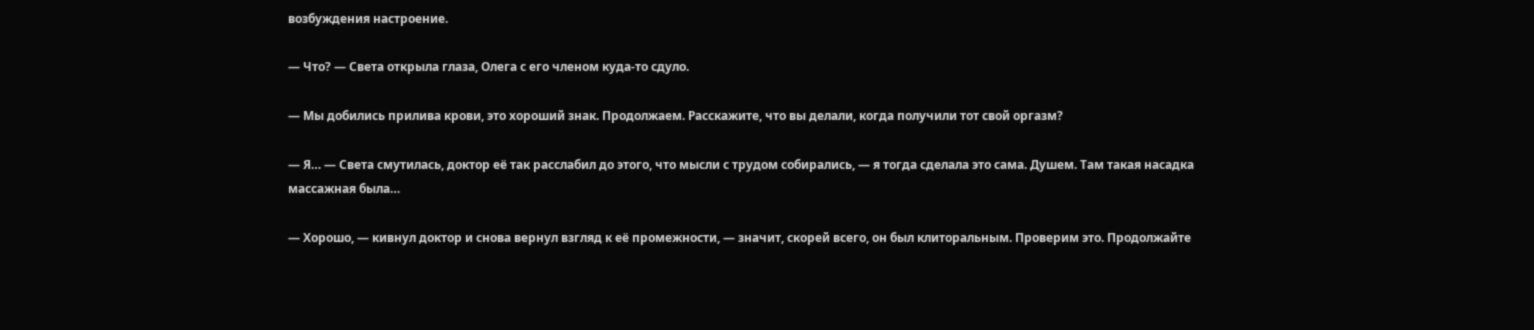возбуждения настроение.

— Что? — Света открыла глаза, Олега с его членом куда-то сдуло.

— Мы добились прилива крови, это хороший знак. Продолжаем. Расскажите, что вы делали, когда получили тот свой оргазм?

— Я… — Света смутилась, доктор её так расслабил до этого, что мысли с трудом собирались, — я тогда сделала это сама. Душем. Там такая насадка массажная была…

— Хорошо, — кивнул доктор и снова вернул взгляд к её промежности, — значит, скорей всего, он был клиторальным. Проверим это. Продолжайте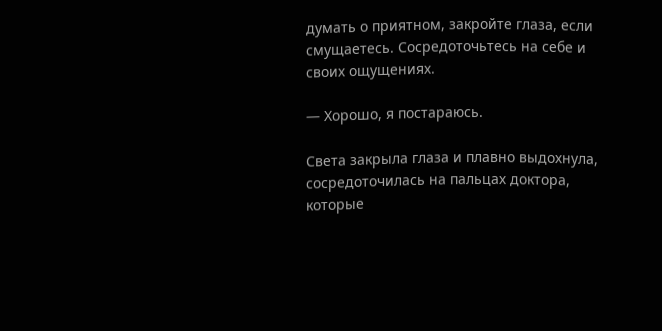думать о приятном, закройте глаза, если смущаетесь. Сосредоточьтесь на себе и своих ощущениях.

— Хорошо, я постараюсь.

Света закрыла глаза и плавно выдохнула, сосредоточилась на пальцах доктора, которые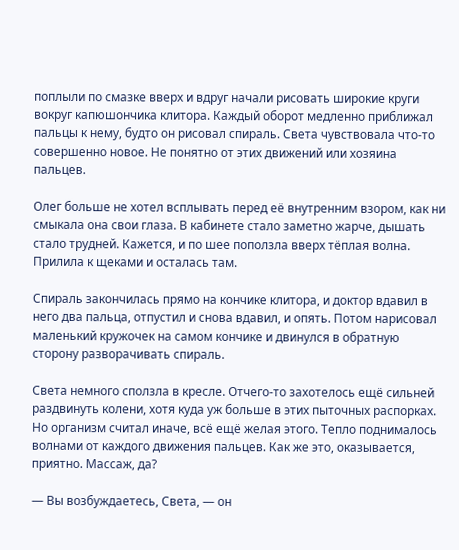поплыли по смазке вверх и вдруг начали рисовать широкие круги вокруг капюшончика клитора. Каждый оборот медленно приближал пальцы к нему, будто он рисовал спираль. Света чувствовала что-то совершенно новое. Не понятно от этих движений или хозяина пальцев.

Олег больше не хотел всплывать перед её внутренним взором, как ни смыкала она свои глаза. В кабинете стало заметно жарче, дышать стало трудней. Кажется, и по шее поползла вверх тёплая волна. Прилила к щеками и осталась там.

Спираль закончилась прямо на кончике клитора, и доктор вдавил в него два пальца, отпустил и снова вдавил, и опять. Потом нарисовал маленький кружочек на самом кончике и двинулся в обратную сторону разворачивать спираль.

Света немного сползла в кресле. Отчего-то захотелось ещё сильней раздвинуть колени, хотя куда уж больше в этих пыточных распорках. Но организм считал иначе, всё ещё желая этого. Тепло поднималось волнами от каждого движения пальцев. Как же это, оказывается, приятно. Массаж, да?

— Вы возбуждаетесь, Света, — он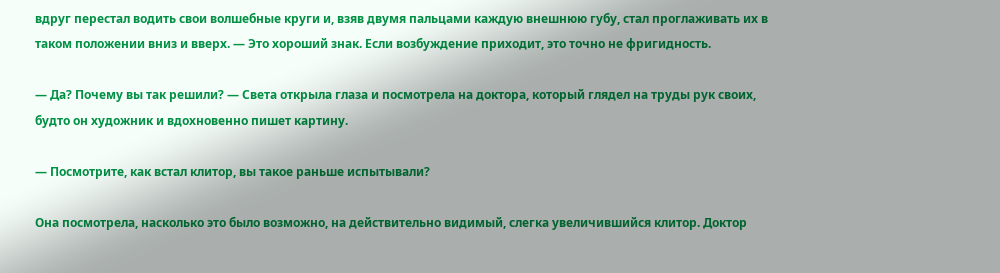вдруг перестал водить свои волшебные круги и, взяв двумя пальцами каждую внешнюю губу, стал проглаживать их в таком положении вниз и вверх. — Это хороший знак. Если возбуждение приходит, это точно не фригидность.

— Да? Почему вы так решили? — Света открыла глаза и посмотрела на доктора, который глядел на труды рук своих, будто он художник и вдохновенно пишет картину.

— Посмотрите, как встал клитор, вы такое раньше испытывали?

Она посмотрела, насколько это было возможно, на действительно видимый, слегка увеличившийся клитор. Доктор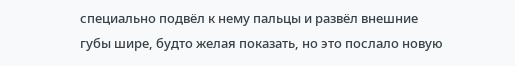специально подвёл к нему пальцы и развёл внешние губы шире, будто желая показать, но это послало новую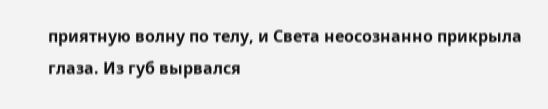приятную волну по телу, и Света неосознанно прикрыла глаза. Из губ вырвался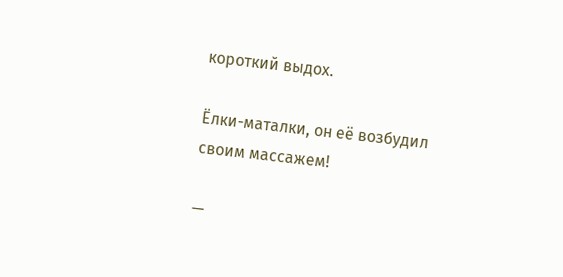короткий выдох.

Ёлки-маталки, он её возбудил своим массажем!

—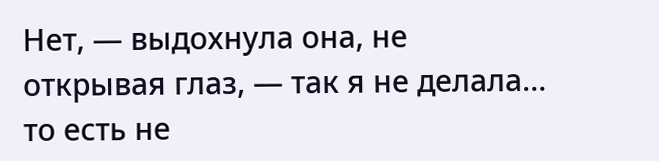Нет, — выдохнула она, не открывая глаз, — так я не делала… то есть не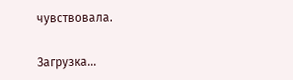чувствовала.

Загрузка...